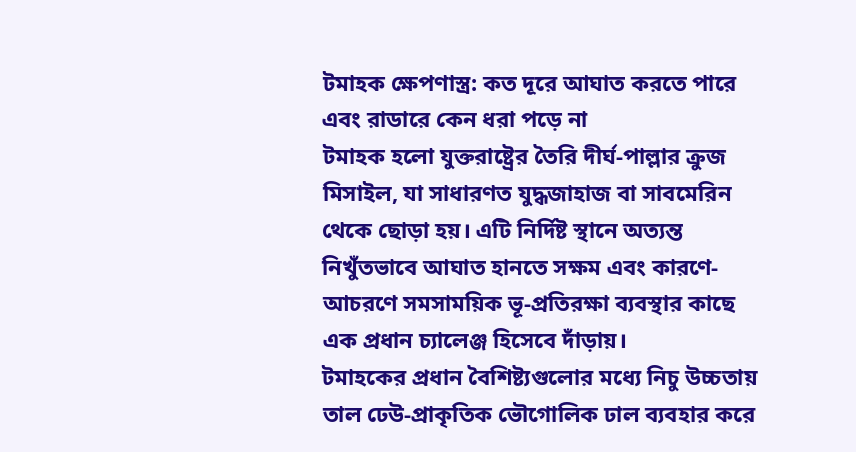টমাহক ক্ষেপণাস্ত্র: কত দূরে আঘাত করতে পারে এবং রাডারে কেন ধরা পড়ে না
টমাহক হলো যুক্তরাষ্ট্রের তৈরি দীর্ঘ-পাল্লার ক্রুজ মিসাইল, যা সাধারণত যুদ্ধজাহাজ বা সাবমেরিন থেকে ছোড়া হয়। এটি নির্দিষ্ট স্থানে অত্যন্ত নিখুঁতভাবে আঘাত হানতে সক্ষম এবং কারণে-আচরণে সমসাময়িক ভূ-প্রতিরক্ষা ব্যবস্থার কাছে এক প্রধান চ্যালেঞ্জ হিসেবে দাঁড়ায়।
টমাহকের প্রধান বৈশিষ্ট্যগুলোর মধ্যে নিচু উচ্চতায় তাল ঢেউ-প্রাকৃতিক ভৌগোলিক ঢাল ব্যবহার করে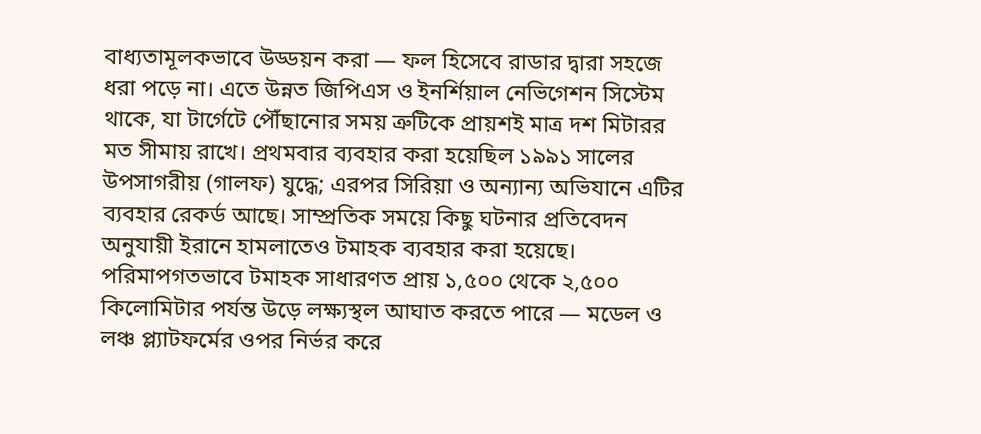বাধ্যতামূলকভাবে উড্ডয়ন করা — ফল হিসেবে রাডার দ্বারা সহজে ধরা পড়ে না। এতে উন্নত জিপিএস ও ইনর্শিয়াল নেভিগেশন সিস্টেম থাকে, যা টার্গেটে পৌঁছানোর সময় ত্রুটিকে প্রায়শই মাত্র দশ মিটারর মত সীমায় রাখে। প্রথমবার ব্যবহার করা হয়েছিল ১৯৯১ সালের উপসাগরীয় (গালফ) যুদ্ধে; এরপর সিরিয়া ও অন্যান্য অভিযানে এটির ব্যবহার রেকর্ড আছে। সাম্প্রতিক সময়ে কিছু ঘটনার প্রতিবেদন অনুযায়ী ইরানে হামলাতেও টমাহক ব্যবহার করা হয়েছে।
পরিমাপগতভাবে টমাহক সাধারণত প্রায় ১,৫০০ থেকে ২,৫০০ কিলোমিটার পর্যন্ত উড়ে লক্ষ্যস্থল আঘাত করতে পারে — মডেল ও লঞ্চ প্ল্যাটফর্মের ওপর নির্ভর করে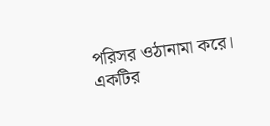পরিসর ওঠানামা করে। একটির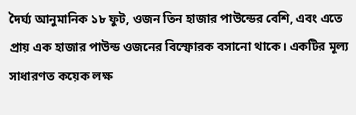দৈর্ঘ্য আনুমানিক ১৮ ফুট, ওজন তিন হাজার পাউন্ডের বেশি, এবং এতে প্রায় এক হাজার পাউন্ড ওজনের বিস্ফোরক বসানো থাকে। একটির মূল্য সাধারণত কয়েক লক্ষ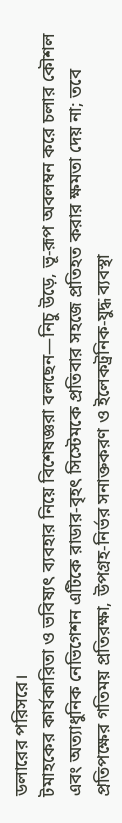ডলারের পরিসরে।
টমাহকের কার্যকারিতা ও ভবিষ্যৎ ব্যবহার নিয়ে বিশেষজ্ঞরা বলছেন—নিচু উড়ে, ভূ-রূপ অবলম্বন করে চলার কৌশল এবং অত্যাধুনিক নেভিগেশন এটিকে রাডার-বৃহৎ সিস্টেমকে প্রতিবার সহজে প্রতিহত করার ক্ষমতা দেয় না; তবে প্রতিপক্ষের গতিময় প্রতিরক্ষা, উপগ্রহ-নির্ভর সনাক্তকরণ ও ইলেকট্রনিক-যুদ্ধ ব্যবস্থা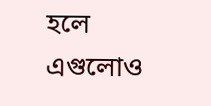হলে এগুলোও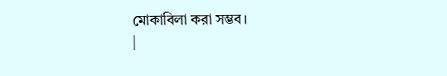মোকাবিলা করা সম্ভব।
|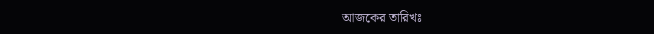আজকের তারিখঃ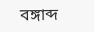বঙ্গাব্দ